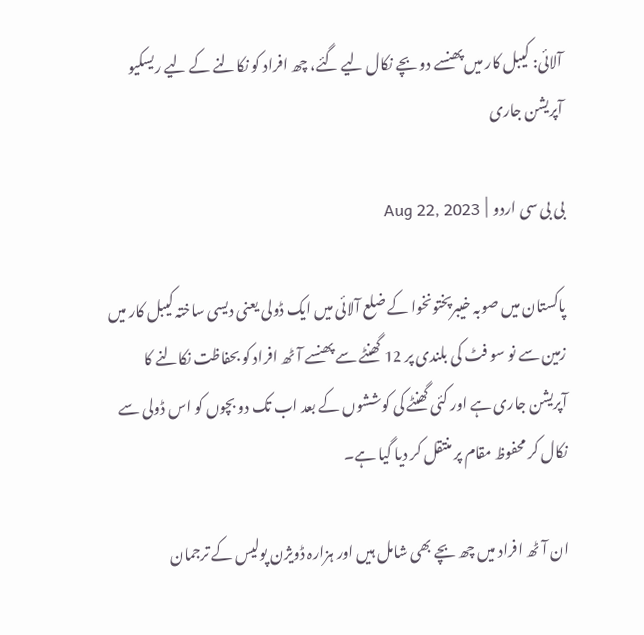آلائی: کیبل کار میں پھنسے دو بچے نکال لیے گئے، چھ افراد کو نکالنے کے لیے ریسکیو آپریشن جاری

بی بی سی اردو  |  Aug 22, 2023

پاکستان میں صوبہ خیبرپختونخوا کے ضلع آلائی میں ایک ڈولی یعنی دیسی ساختہ کیبل کار میں زمین سے نو سو فٹ کی بلندی پر 12 گھنٹے سے پھنسے آٹھ افراد کو بحفاظت نکالنے کا آپریشن جاری ہے اور کئی گھنٹے کی کوششوں کے بعد اب تک دو بچوں کو اس ڈولی سے نکال کر محفوظ مقام پر منتقل کر دیا گیا ہے۔

ان آٹھ افراد میں چھ بچے بھی شامل ہیں اور ہزارہ ڈویژن پولیس کے ترجمان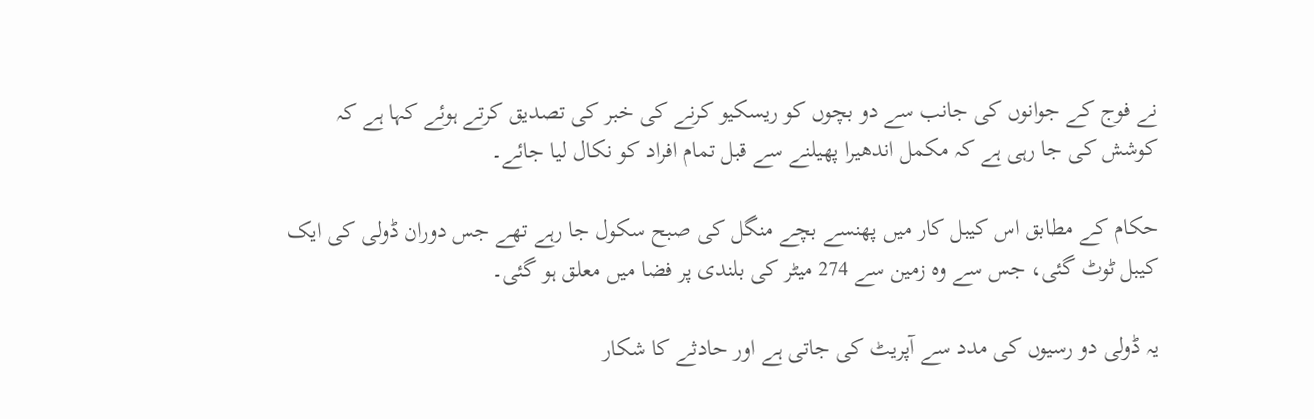نے فوج کے جوانوں کی جانب سے دو بچوں کو ریسکیو کرنے کی خبر کی تصدیق کرتے ہوئے کہا ہے کہ کوشش کی جا رہی ہے کہ مکمل اندھیرا پھیلنے سے قبل تمام افراد کو نکال لیا جائے۔

حکام کے مطابق اس کیبل کار میں پھنسے بچے منگل کی صبح سکول جا رہے تھے جس دوران ڈولی کی ایک کیبل ٹوٹ گئی، جس سے وہ زمین سے 274 میٹر کی بلندی پر فضا میں معلق ہو گئی۔

یہ ڈولی دو رسیوں کی مدد سے آپریٹ کی جاتی ہے اور حادثے کا شکار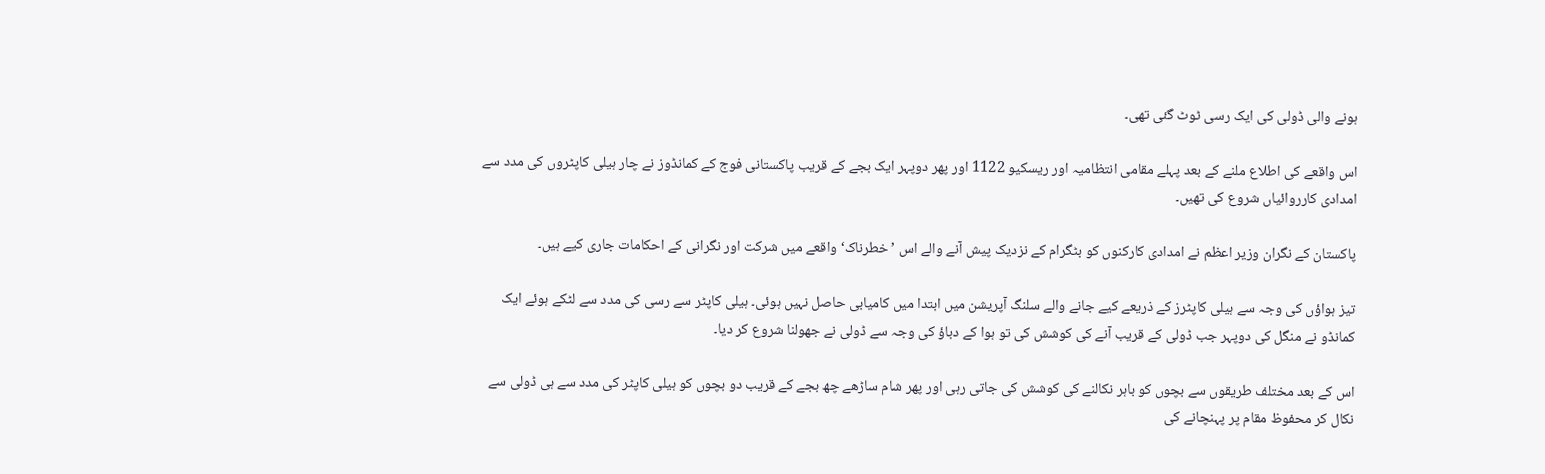ہونے والی ڈولی کی ایک رسی ٹوٹ گئی تھی۔

اس واقعے کی اطلاع ملنے کے بعد پہلے مقامی انتظامیہ اور ریسکیو 1122 اور پھر دوپہر ایک بجے کے قریب پاکستانی فوج کے کمانڈوز نے چار ہیلی کاپٹروں کی مدد سے امدادی کارروائیاں شروع کی تھیں۔

پاکستان کے نگران وزیر اعظم نے امدادی کارکنوں کو بٹگرام کے نزدیک پیش آنے والے اس ’خطرناک‘ واقعے میں شرکت اور نگرانی کے احکامات جاری کیے ہیں۔

تیز ہواؤں کی وجہ سے ہیلی کاپٹرز کے ذریعے کیے جانے والے سلنگ آپریشن میں ابتدا میں کامیابی حاصل نہیں ہوئی۔ ہیلی کاپٹر سے رسی کی مدد سے لٹکے ہوئے ایک کمانڈو نے منگل کی دوپہر جب ڈولی کے قریب آنے کی کوشش کی تو ہوا کے دباؤ کی وجہ سے ڈولی نے جھولنا شروع کر دیا۔

اس کے بعد مختلف طریقوں سے بچوں کو باہر نکالنے کی کوشش کی جاتی رہی اور پھر شام ساڑھے چھ بجے کے قریب دو بچوں کو ہیلی کاپٹر کی مدد سے ہی ڈولی سے نکال کر محفوظ مقام پر پہنچانے کی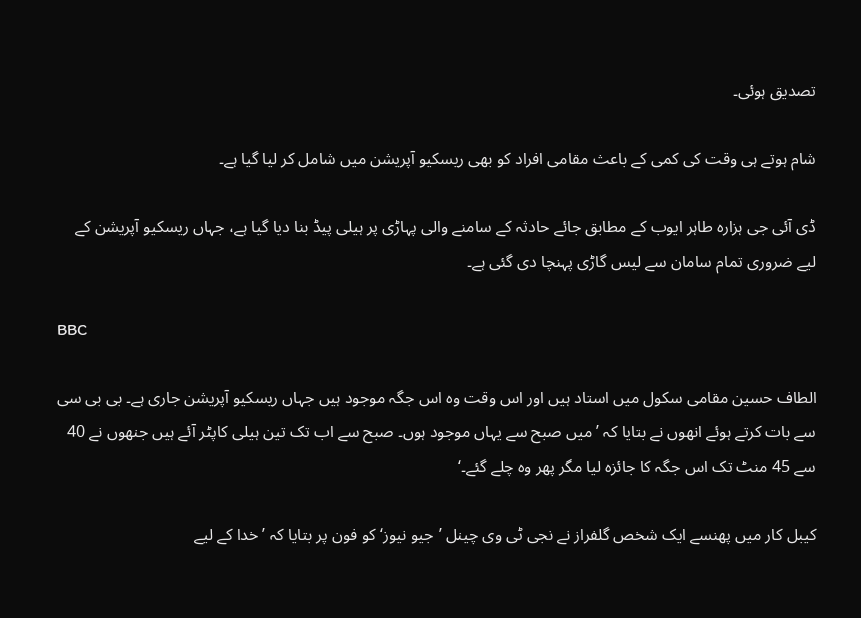تصدیق ہوئی۔

شام ہوتے ہی وقت کی کمی کے باعث مقامی افراد کو بھی ریسکیو آپریشن میں شامل کر لیا گیا ہے۔

ڈی آئی جی ہزارہ طاہر ایوب کے مطابق جائے حادثہ کے سامنے والی پہاڑی پر ہیلی پیڈ بنا دیا گیا ہے، جہاں ریسکیو آپریشن کے لیے ضروری تمام سامان سے لیس گاڑی پہنچا دی گئی ہے۔

BBC

الطاف حسین مقامی سکول میں استاد ہیں اور اس وقت وہ اس جگہ موجود ہیں جہاں ریسکیو آپریشن جاری ہے۔ بی بی سی سے بات کرتے ہوئے انھوں نے بتایا کہ ’میں صبح سے یہاں موجود ہوں۔ صبح سے اب تک تین ہیلی کاپٹر آئے ہیں جنھوں نے 40 سے 45 منٹ تک اس جگہ کا جائزہ لیا مگر پھر وہ چلے گئے۔‘

کیبل کار میں پھنسے ایک شخص گلفراز نے نجی ٹی وی چینل ’جیو نیوز‘ کو فون پر بتایا کہ ’خدا کے لیے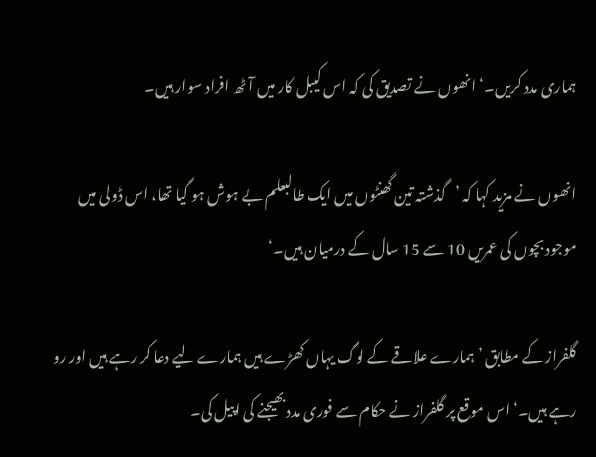ہماری مدد کریں۔‘ انھوں نے تصدیق کی کہ اس کیبل کار میں آٹھ افراد سوار ہیں۔

انھوں نے مزید کہا کہ ’گذشتہ تین گھنٹوں میں ایک طالبعلم بے ہوش ہو گیا تھا، اس ڈولی میں موجود بچوں کی عمریں 10 سے 15 سال کے درمیان ہیں۔‘

گلفراز کے مطابق ’ہمارے علاقے کے لوگ یہاں کھڑے ہیں ہمارے لیے دعا کر رہے ہیں اور رو رہے ہیں۔‘ اس موقع پر گلفراز نے حکام سے فوری مدد بھیجنے کی اپیل کی۔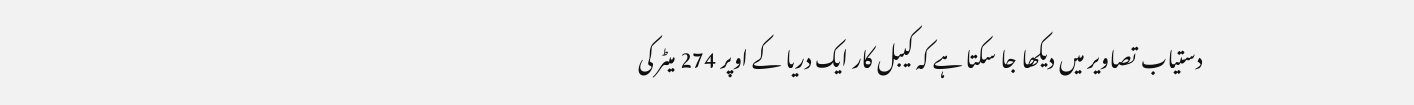دستیاب تصاویر میں دیکھا جا سکتا ہے کہ کیبل کار ایک دریا کے اوپر 274 میٹر کی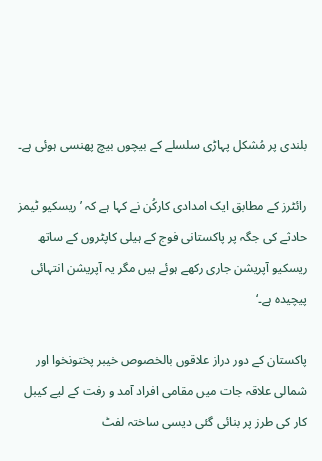بلندی پر مُشکل پہاڑی سلسلے کے بیچوں بیچ پھنسی ہوئی ہے۔

رائٹرز کے مطابق ایک امدادی کارکُن نے کہا ہے کہ ’ریسکیو ٹیمز حادثے کی جگہ پر پاکستانی فوج کے ہیلی کاپٹروں کے ساتھ ریسکیو آپریشن جاری رکھے ہوئے ہیں مگر یہ آپریشن انتہائی پیچیدہ ہے۔‘

پاکستان کے دور دراز علاقوں بالخصوص خیبر پختونخوا اور شمالی علاقہ جات میں مقامی افراد آمد و رفت کے لیے کیبل کار کی طرز پر بنائی گئی دیسی ساختہ لفٹ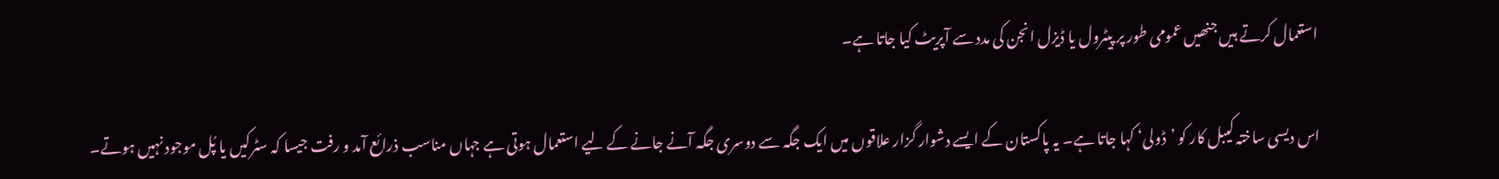استعمال کرتے ہیں جنھیں عمومی طور پر پیٹرول یا ڈیزل انجن کی مدد سے آپریٹ کیا جاتا ہے۔

اس دیسی ساختہ کیبل کار کو ’ڈولی‘ کہا جاتا ہے۔ یہ پاکستان کے ایسے دشوار گزار علاقوں میں ایک جگہ سے دوسری جگہ آنے جانے کے لیے استعمال ہوتی ہے جہاں مناسب ذرائع آمد و رفت جیسا کہ سٹرکیں یا پُل موجود نہیں ہوتے۔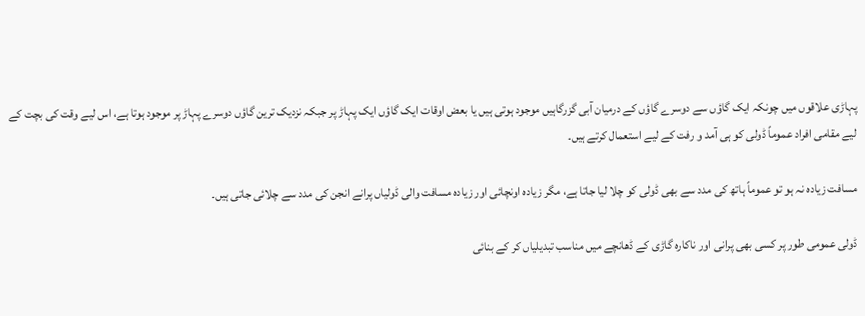پہاڑی علاقوں میں چونکہ ایک گاؤں سے دوسرے گاؤں کے درمیان آبی گزرگاہیں موجود ہوتی ہیں یا بعض اوقات ایک گاؤں ایک پہاڑ پر جبکہ نزدیک ترین گاؤں دوسرے پہاڑ پر موجود ہوتا ہے، اس لیے وقت کی بچت کے لیے مقامی افراد عموماً ڈولی کو ہی آمد و رفت کے لیے استعمال کرتے ہیں۔

مسافت زیادہ نہ ہو تو عموماً ہاتھ کی مدد سے بھی ڈولی کو چلا لیا جاتا ہے، مگر زیادہ اونچائی اور زیادہ مسافت والی ڈولیاں پرانے انجن کی مدد سے چلائی جاتی ہیں۔

ڈولی عمومی طور پر کسی بھی پرانی اور ناکارہ گاڑی کے ڈھانچے میں مناسب تبدیلیاں کر کے بنائی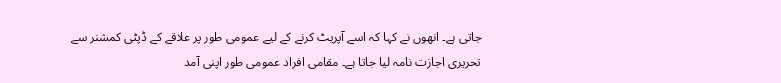جاتی ہے۔ انھوں نے کہا کہ اسے آپریٹ کرنے کے لیے عمومی طور پر علاقے کے ڈپٹی کمشنر سے تحریری اجازت نامہ لیا جاتا ہے۔ مقامی افراد عمومی طور اپنی آمد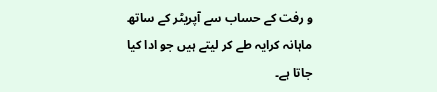و رفت کے حساب سے آپریٹر کے ساتھ ماہانہ کرایہ طے کر لیتے ہیں جو ادا کیا جاتا ہے۔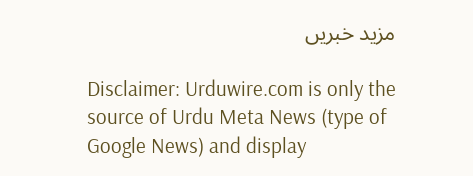مزید خبریں

Disclaimer: Urduwire.com is only the source of Urdu Meta News (type of Google News) and display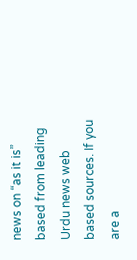news on “as it is” based from leading Urdu news web based sources. If you are a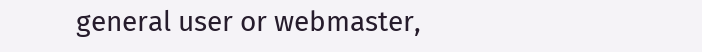general user or webmaster,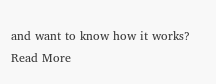and want to know how it works? Read More